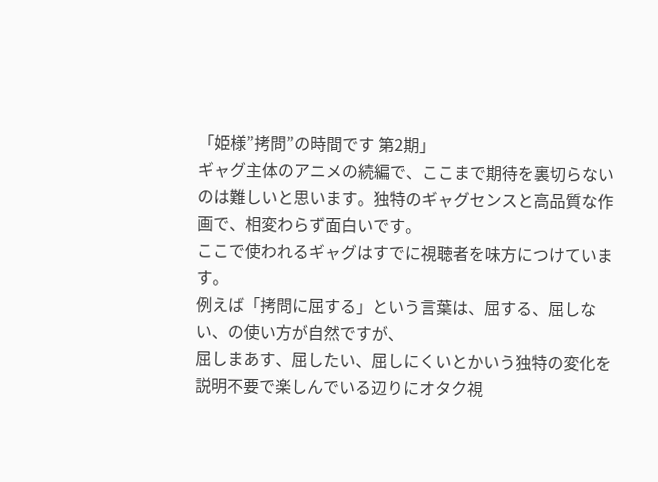「姫様”拷問”の時間です 第2期」
ギャグ主体のアニメの続編で、ここまで期待を裏切らないのは難しいと思います。独特のギャグセンスと高品質な作画で、相変わらず面白いです。
ここで使われるギャグはすでに視聴者を味方につけています。
例えば「拷問に屈する」という言葉は、屈する、屈しない、の使い方が自然ですが、
屈しまあす、屈したい、屈しにくいとかいう独特の変化を説明不要で楽しんでいる辺りにオタク視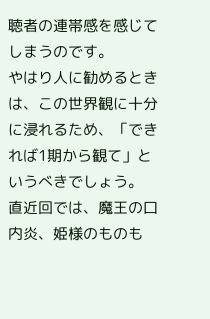聴者の連帯感を感じてしまうのです。
やはり人に勧めるときは、この世界観に十分に浸れるため、「できれば1期から観て」というべきでしょう。
直近回では、魔王の口内炎、姫様のものも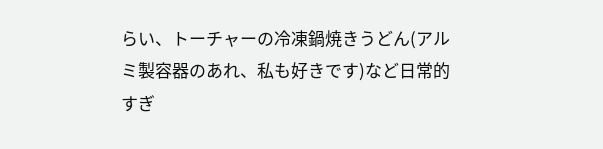らい、トーチャーの冷凍鍋焼きうどん(アルミ製容器のあれ、私も好きです)など日常的すぎ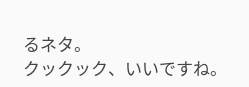るネタ。
クックック、いいですね。